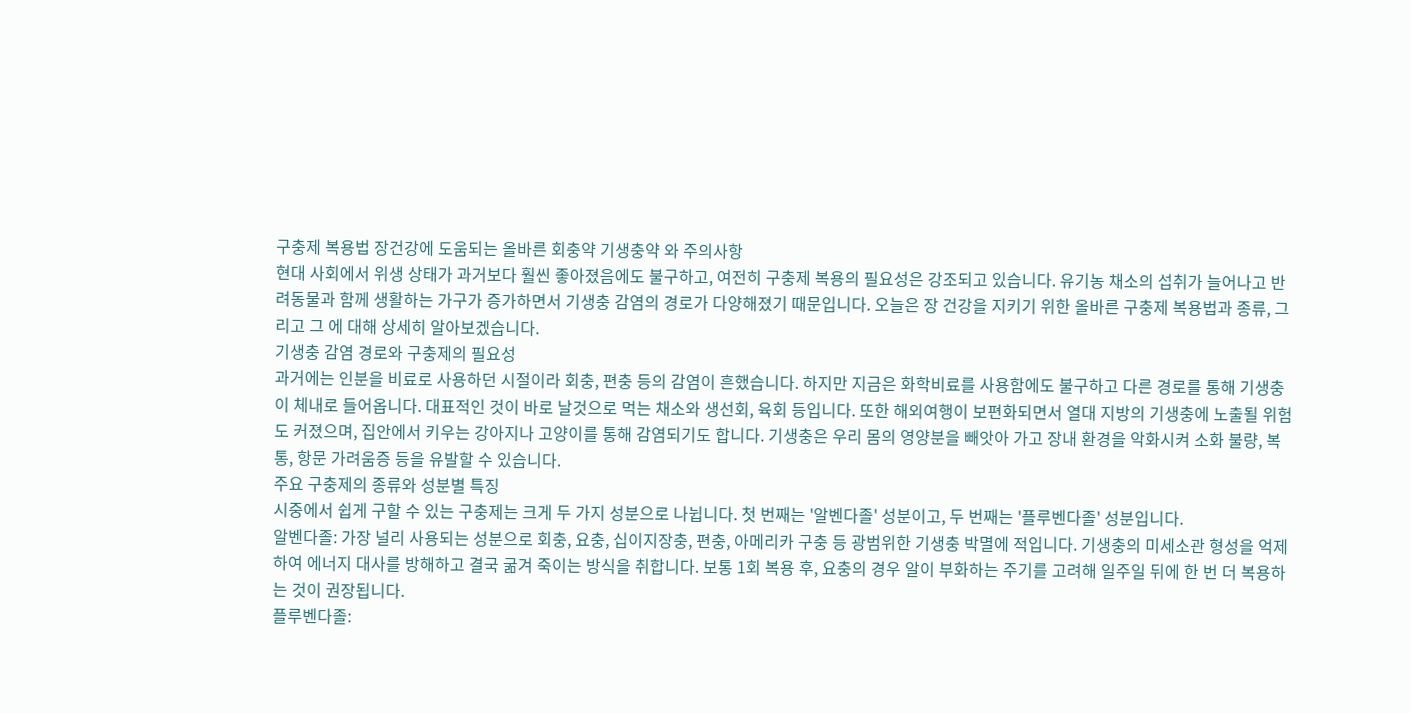구충제 복용법 장건강에 도움되는 올바른 회충약 기생충약 와 주의사항
현대 사회에서 위생 상태가 과거보다 훨씬 좋아졌음에도 불구하고, 여전히 구충제 복용의 필요성은 강조되고 있습니다. 유기농 채소의 섭취가 늘어나고 반려동물과 함께 생활하는 가구가 증가하면서 기생충 감염의 경로가 다양해졌기 때문입니다. 오늘은 장 건강을 지키기 위한 올바른 구충제 복용법과 종류, 그리고 그 에 대해 상세히 알아보겠습니다.
기생충 감염 경로와 구충제의 필요성
과거에는 인분을 비료로 사용하던 시절이라 회충, 편충 등의 감염이 흔했습니다. 하지만 지금은 화학비료를 사용함에도 불구하고 다른 경로를 통해 기생충이 체내로 들어옵니다. 대표적인 것이 바로 날것으로 먹는 채소와 생선회, 육회 등입니다. 또한 해외여행이 보편화되면서 열대 지방의 기생충에 노출될 위험도 커졌으며, 집안에서 키우는 강아지나 고양이를 통해 감염되기도 합니다. 기생충은 우리 몸의 영양분을 빼앗아 가고 장내 환경을 악화시켜 소화 불량, 복통, 항문 가려움증 등을 유발할 수 있습니다.
주요 구충제의 종류와 성분별 특징
시중에서 쉽게 구할 수 있는 구충제는 크게 두 가지 성분으로 나뉩니다. 첫 번째는 '알벤다졸' 성분이고, 두 번째는 '플루벤다졸' 성분입니다.
알벤다졸: 가장 널리 사용되는 성분으로 회충, 요충, 십이지장충, 편충, 아메리카 구충 등 광범위한 기생충 박멸에 적입니다. 기생충의 미세소관 형성을 억제하여 에너지 대사를 방해하고 결국 굶겨 죽이는 방식을 취합니다. 보통 1회 복용 후, 요충의 경우 알이 부화하는 주기를 고려해 일주일 뒤에 한 번 더 복용하는 것이 권장됩니다.
플루벤다졸: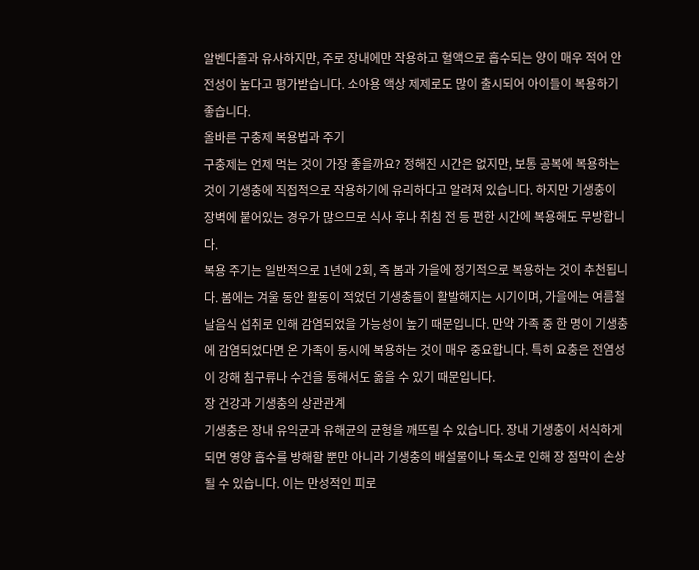알벤다졸과 유사하지만, 주로 장내에만 작용하고 혈액으로 흡수되는 양이 매우 적어 안전성이 높다고 평가받습니다. 소아용 액상 제제로도 많이 출시되어 아이들이 복용하기 좋습니다.
올바른 구충제 복용법과 주기
구충제는 언제 먹는 것이 가장 좋을까요? 정해진 시간은 없지만, 보통 공복에 복용하는 것이 기생충에 직접적으로 작용하기에 유리하다고 알려져 있습니다. 하지만 기생충이 장벽에 붙어있는 경우가 많으므로 식사 후나 취침 전 등 편한 시간에 복용해도 무방합니다.
복용 주기는 일반적으로 1년에 2회, 즉 봄과 가을에 정기적으로 복용하는 것이 추천됩니다. 봄에는 겨울 동안 활동이 적었던 기생충들이 활발해지는 시기이며, 가을에는 여름철 날음식 섭취로 인해 감염되었을 가능성이 높기 때문입니다. 만약 가족 중 한 명이 기생충에 감염되었다면 온 가족이 동시에 복용하는 것이 매우 중요합니다. 특히 요충은 전염성이 강해 침구류나 수건을 통해서도 옮을 수 있기 때문입니다.
장 건강과 기생충의 상관관계
기생충은 장내 유익균과 유해균의 균형을 깨뜨릴 수 있습니다. 장내 기생충이 서식하게 되면 영양 흡수를 방해할 뿐만 아니라 기생충의 배설물이나 독소로 인해 장 점막이 손상될 수 있습니다. 이는 만성적인 피로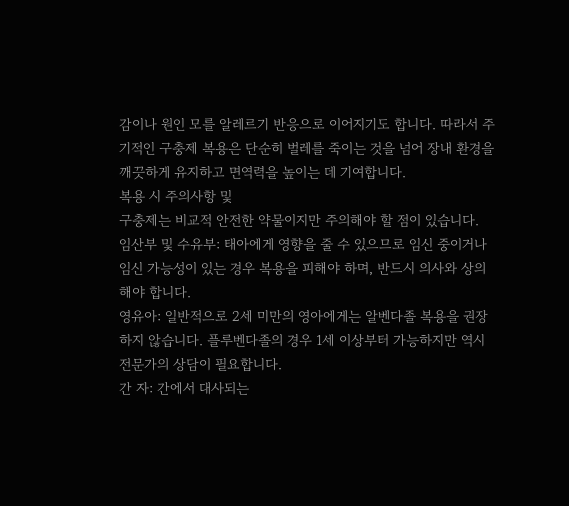감이나 원인 모를 알레르기 반응으로 이어지기도 합니다. 따라서 주기적인 구충제 복용은 단순히 벌레를 죽이는 것을 넘어 장내 환경을 깨끗하게 유지하고 면역력을 높이는 데 기여합니다.
복용 시 주의사항 및
구충제는 비교적 안전한 약물이지만 주의해야 할 점이 있습니다.
임산부 및 수유부: 태아에게 영향을 줄 수 있으므로 임신 중이거나 임신 가능성이 있는 경우 복용을 피해야 하며, 반드시 의사와 상의해야 합니다.
영유아: 일반적으로 2세 미만의 영아에게는 알벤다졸 복용을 권장하지 않습니다. 플루벤다졸의 경우 1세 이상부터 가능하지만 역시 전문가의 상담이 필요합니다.
간 자: 간에서 대사되는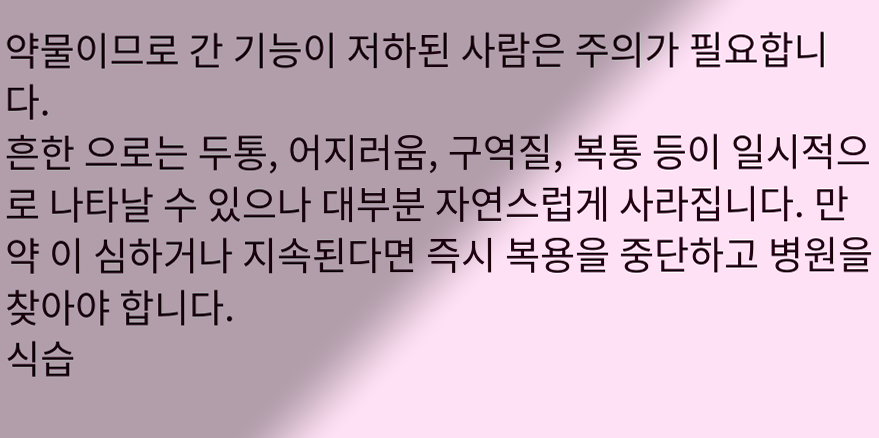약물이므로 간 기능이 저하된 사람은 주의가 필요합니다.
흔한 으로는 두통, 어지러움, 구역질, 복통 등이 일시적으로 나타날 수 있으나 대부분 자연스럽게 사라집니다. 만약 이 심하거나 지속된다면 즉시 복용을 중단하고 병원을 찾아야 합니다.
식습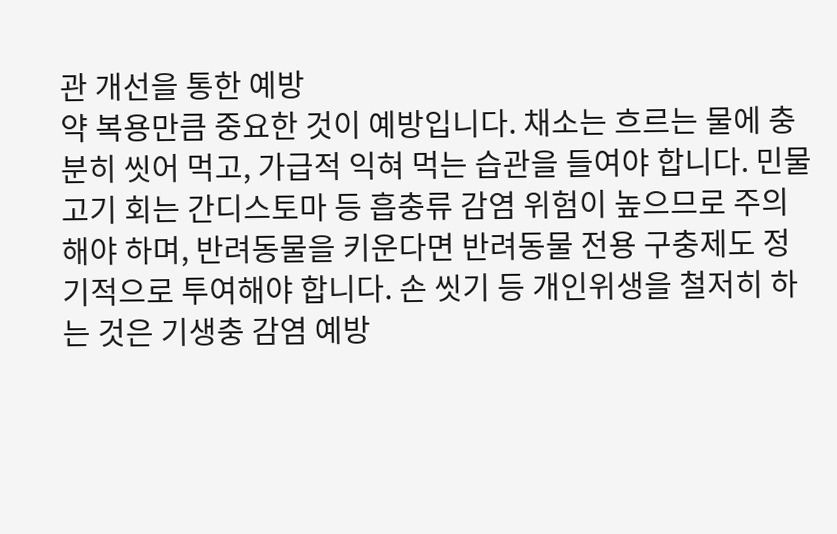관 개선을 통한 예방
약 복용만큼 중요한 것이 예방입니다. 채소는 흐르는 물에 충분히 씻어 먹고, 가급적 익혀 먹는 습관을 들여야 합니다. 민물고기 회는 간디스토마 등 흡충류 감염 위험이 높으므로 주의해야 하며, 반려동물을 키운다면 반려동물 전용 구충제도 정기적으로 투여해야 합니다. 손 씻기 등 개인위생을 철저히 하는 것은 기생충 감염 예방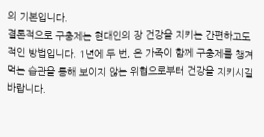의 기본입니다.
결론적으로 구충제는 현대인의 장 건강을 지키는 간편하고도 적인 방법입니다. 1년에 두 번, 온 가족이 함께 구충제를 챙겨 먹는 습관을 통해 보이지 않는 위협으로부터 건강을 지키시길 바랍니다.